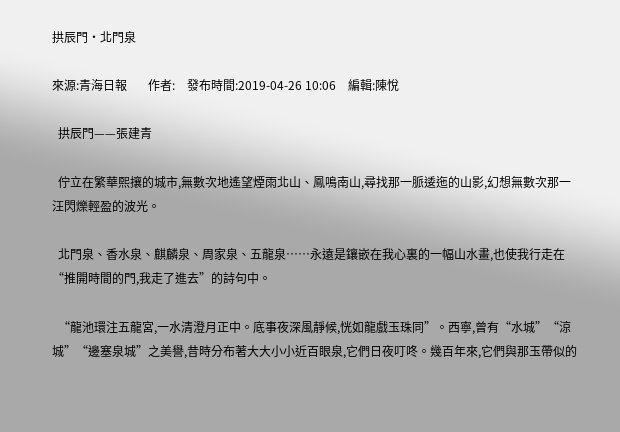拱辰門·北門泉

來源:青海日報       作者:    發布時間:2019-04-26 10:06    編輯:陳悅

  拱辰門——張建青

  佇立在繁華熙攘的城市,無數次地遙望煙雨北山、鳳鳴南山,尋找那一脈逶迤的山影,幻想無數次那一汪閃爍輕盈的波光。

  北門泉、香水泉、麒麟泉、周家泉、五龍泉……永遠是鑲嵌在我心裏的一幅山水畫,也使我行走在“推開時間的門,我走了進去”的詩句中。

  “龍池環注五龍宮,一水清澄月正中。底事夜深風靜候,恍如龍戲玉珠同”。西寧,曾有“水城”“涼城”“邊塞泉城”之美譽,昔時分布著大大小小近百眼泉,它們日夜叮咚。幾百年來,它們與那玉帶似的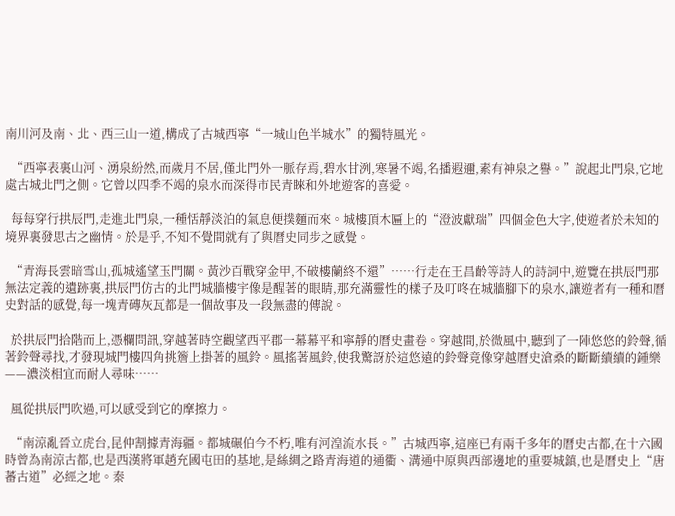南川河及南、北、西三山一道,構成了古城西寧“一城山色半城水”的獨特風光。

  “西寧表裏山河、湧泉紛然,而歲月不居,僅北門外一脈存焉,碧水甘洌,寒暑不竭,名播遐邇,素有神泉之譽。”說起北門泉,它地處古城北門之側。它曾以四季不竭的泉水而深得市民青睞和外地遊客的喜愛。

  每每穿行拱辰門,走進北門泉,一種恬靜淡泊的氣息便撲麵而來。城樓頂木匾上的“澄波獻瑞”四個金色大字,使遊者於未知的境界裏發思古之幽情。於是乎,不知不覺間就有了與曆史同步之感覺。

  “青海長雲暗雪山,孤城遙望玉門關。黃沙百戰穿金甲,不破樓蘭終不還”……行走在王昌齡等詩人的詩詞中,遊覽在拱辰門那無法定義的遺跡裏,拱辰門仿古的北門城牆樓宇像是醒著的眼睛,那充滿靈性的樣子及叮咚在城牆腳下的泉水,讓遊者有一種和曆史對話的感覺,每一塊青磚灰瓦都是一個故事及一段無盡的傳說。

  於拱辰門拾階而上,憑欄問訊,穿越著時空觀望西平郡一幕幕平和寧靜的曆史畫卷。穿越間,於微風中,聽到了一陣悠悠的鈴聲,循著鈴聲尋找,才發現城門樓四角挑簷上掛著的風鈴。風搖著風鈴,使我驚訝於這悠遠的鈴聲竟像穿越曆史滄桑的斷斷續續的鍾樂——濃淡相宜而耐人尋味……

  風從拱辰門吹過,可以感受到它的摩擦力。

  “南涼亂晉立虎台,昆仲割據青海疆。都城碾伯今不朽,唯有河湟流水長。”古城西寧,這座已有兩千多年的曆史古都,在十六國時曾為南涼古都,也是西漢將軍趙充國屯田的基地,是絲綢之路青海道的通衢、溝通中原與西部邊地的重要城鎮,也是曆史上“唐蕃古道”必經之地。秦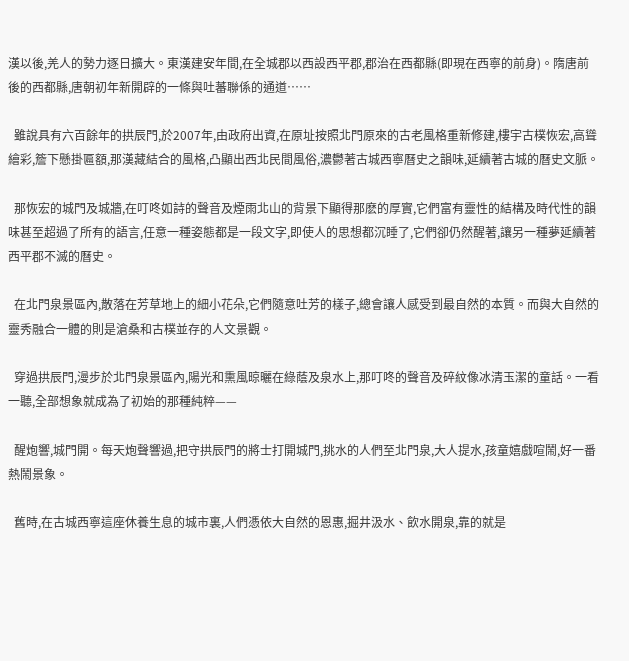漢以後,羌人的勢力逐日擴大。東漢建安年間,在全城郡以西設西平郡,郡治在西都縣(即現在西寧的前身)。隋唐前後的西都縣,唐朝初年新開辟的一條與吐蕃聯係的通道……

  雖說具有六百餘年的拱辰門,於2007年,由政府出資,在原址按照北門原來的古老風格重新修建,樓宇古樸恢宏,高聳繪彩,簷下懸掛匾額,那漢藏結合的風格,凸顯出西北民間風俗,濃鬱著古城西寧曆史之韻味,延續著古城的曆史文脈。

  那恢宏的城門及城牆,在叮咚如詩的聲音及煙雨北山的背景下顯得那麽的厚實,它們富有靈性的結構及時代性的韻味甚至超過了所有的語言,任意一種姿態都是一段文字,即使人的思想都沉睡了,它們卻仍然醒著,讓另一種夢延續著西平郡不滅的曆史。

  在北門泉景區內,散落在芳草地上的細小花朵,它們隨意吐芳的樣子,總會讓人感受到最自然的本質。而與大自然的靈秀融合一體的則是滄桑和古樸並存的人文景觀。

  穿過拱辰門,漫步於北門泉景區內,陽光和熏風晾曬在綠蔭及泉水上,那叮咚的聲音及碎紋像冰清玉潔的童話。一看一聽,全部想象就成為了初始的那種純粹——

  醒炮響,城門開。每天炮聲響過,把守拱辰門的將士打開城門,挑水的人們至北門泉,大人提水,孩童嬉戲喧鬧,好一番熱鬧景象。

  舊時,在古城西寧這座休養生息的城市裏,人們憑依大自然的恩惠,掘井汲水、飲水開泉,靠的就是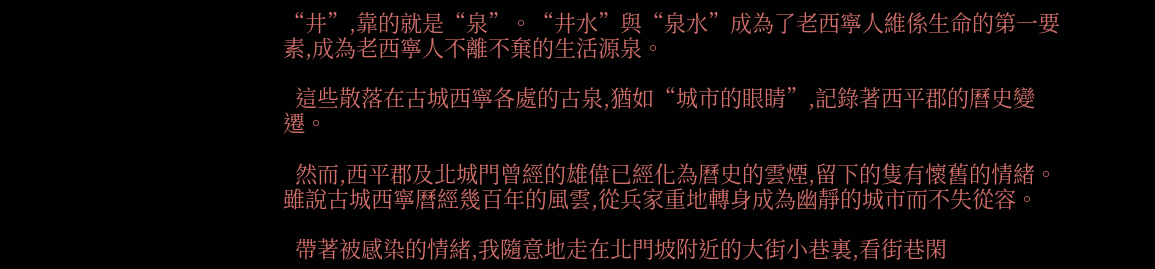“井”,靠的就是“泉”。“井水”與“泉水”成為了老西寧人維係生命的第一要素,成為老西寧人不離不棄的生活源泉。

  這些散落在古城西寧各處的古泉,猶如“城市的眼睛”,記錄著西平郡的曆史變遷。

  然而,西平郡及北城門曾經的雄偉已經化為曆史的雲煙,留下的隻有懷舊的情緒。雖說古城西寧曆經幾百年的風雲,從兵家重地轉身成為幽靜的城市而不失從容。

  帶著被感染的情緒,我隨意地走在北門坡附近的大街小巷裏,看街巷閑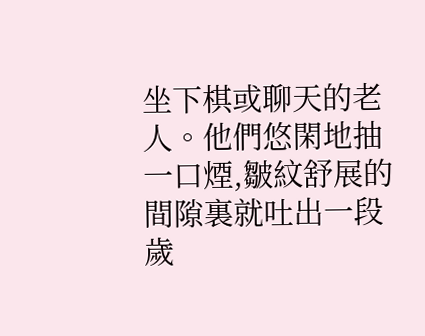坐下棋或聊天的老人。他們悠閑地抽一口煙,皺紋舒展的間隙裏就吐出一段歲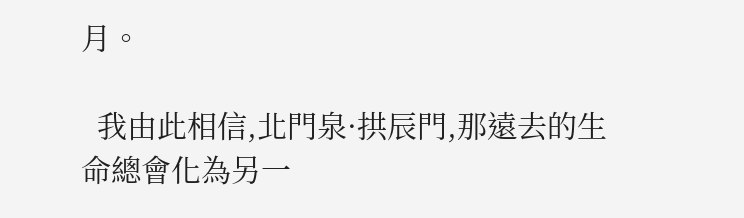月。

  我由此相信,北門泉·拱辰門,那遠去的生命總會化為另一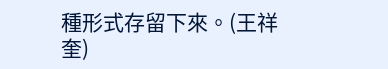種形式存留下來。(王祥奎)